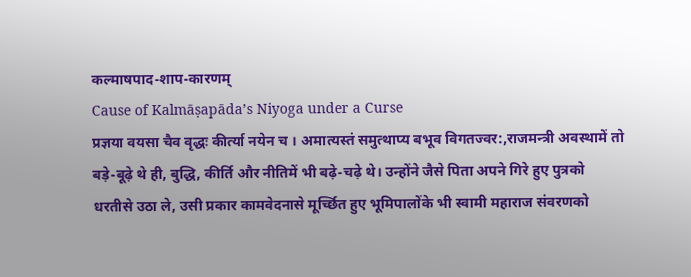कल्माषपाद-शाप-कारणम्
Cause of Kalmāṣapāda’s Niyoga under a Curse
प्रज्ञया वयसा चैव वृद्धः कीर्त्या नयेन च । अमात्यस्तं समुत्थाप्य बभूव विगतज्वर:,राजमन्त्री अवस्थामें तो बड़े-बूढ़े थे ही, बुद्धि, कीर्ति और नीतिमें भी बढ़े-चढ़े थे। उन्होंने जैसे पिता अपने गिरे हुए पुत्रको धरतीसे उठा ले, उसी प्रकार कामवेदनासे मूर्च्छित हुए भूमिपालोंके भी स्वामी महाराज संवरणको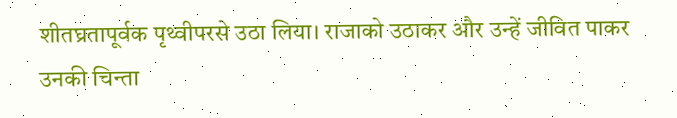शीतघ्रतापूर्वक पृथ्वीपरसे उठा लिया। राजाको उठाकर और उन्हें जीवित पाकर उनकी चिन्ता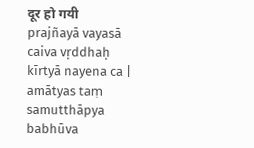दूर हो गयी
prajñayā vayasā caiva vṛddhaḥ kīrtyā nayena ca | amātyas taṃ samutthāpya babhūva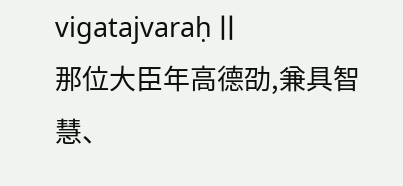vigatajvaraḥ ||
那位大臣年高德劭,兼具智慧、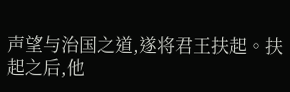声望与治国之道,遂将君王扶起。扶起之后,他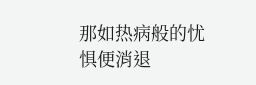那如热病般的忧惧便消退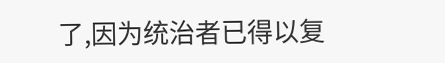了,因为统治者已得以复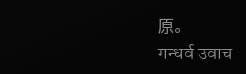原。
गन्धर्व उवाच